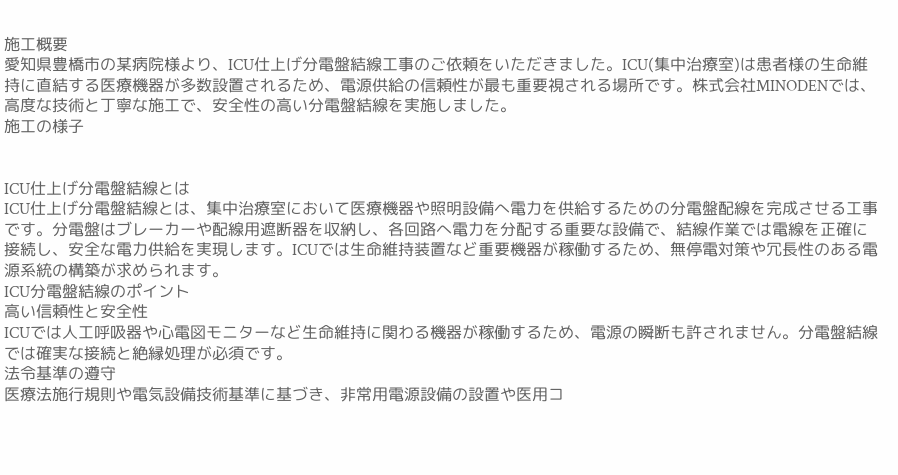施工概要
愛知県豊橋市の某病院様より、ICU仕上げ分電盤結線工事のご依頼をいただきました。ICU(集中治療室)は患者様の生命維持に直結する医療機器が多数設置されるため、電源供給の信頼性が最も重要視される場所です。株式会社MINODENでは、高度な技術と丁寧な施工で、安全性の高い分電盤結線を実施しました。
施工の様子


ICU仕上げ分電盤結線とは
ICU仕上げ分電盤結線とは、集中治療室において医療機器や照明設備へ電力を供給するための分電盤配線を完成させる工事です。分電盤はブレーカーや配線用遮断器を収納し、各回路へ電力を分配する重要な設備で、結線作業では電線を正確に接続し、安全な電力供給を実現します。ICUでは生命維持装置など重要機器が稼働するため、無停電対策や冗長性のある電源系統の構築が求められます。
ICU分電盤結線のポイント
高い信頼性と安全性
ICUでは人工呼吸器や心電図モニターなど生命維持に関わる機器が稼働するため、電源の瞬断も許されません。分電盤結線では確実な接続と絶縁処理が必須です。
法令基準の遵守
医療法施行規則や電気設備技術基準に基づき、非常用電源設備の設置や医用コ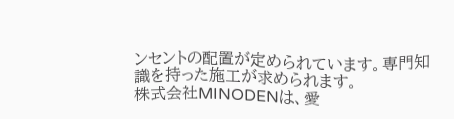ンセントの配置が定められています。専門知識を持った施工が求められます。
株式会社MINODENは、愛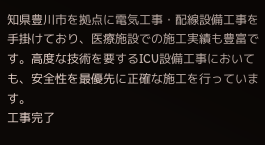知県豊川市を拠点に電気工事・配線設備工事を手掛けており、医療施設での施工実績も豊富です。高度な技術を要するICU設備工事においても、安全性を最優先に正確な施工を行っています。
工事完了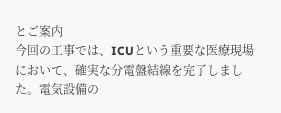とご案内
今回の工事では、ICUという重要な医療現場において、確実な分電盤結線を完了しました。電気設備の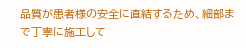品質が患者様の安全に直結するため、細部まで丁寧に施工して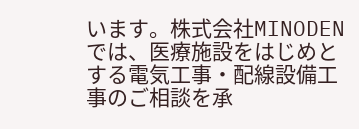います。株式会社MINODENでは、医療施設をはじめとする電気工事・配線設備工事のご相談を承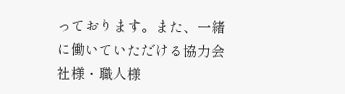っております。また、一緒に働いていただける協力会社様・職人様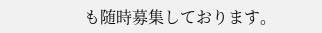も随時募集しております。